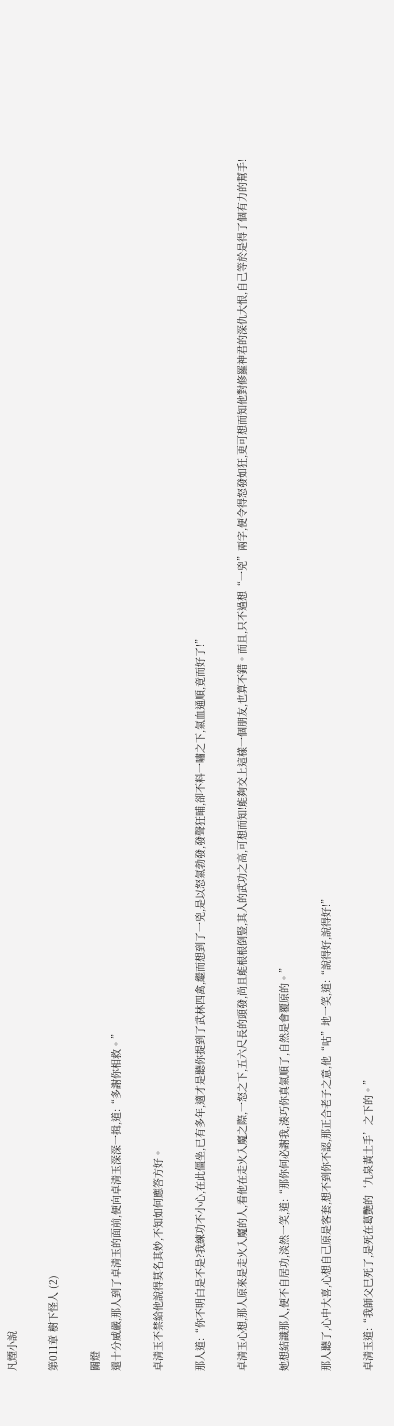凡煙小說

第011章 樹下怪人 (2)

關燈
還十分威嚴,那人到了卓清玉的面前,便向卓清玉深深一揖,道:“多謝你相救。”

卓清玉不禁給他說得莫名其妙,不知如何應答方好。

那人道:“你不明白是不是?我練功不小心,在此僵坐,已有多年,適才是聽你提到了武林四禽,繼而想到了一兇,是以怒氣勃發,發聲狂晡,卻不料一嘯之下,氣血通順,竟而好了!”

卓清玉心想,那人原來是走火入魔的人,看他在走火入魔之際,一怒之下,五六尺長的頭發,尚且能根根倒豎,其人的武功之高,可想而知!能夠交上這樣一個朋友,也算不錯。而且,只不過想“一兇”兩字,便令得怒發如狂,更可想而知他對修羅神君的深仇大恨,自己等於是得了個有力的幫手!

她想結識那人,便不自居功,淡然一笑,道:“那你何必謝我,湊巧你真氣順了,自然是會覆原的。”

那人聽了,心中大喜,心想自己原是客套,想不到你不認,那正合老子之意,他“咕”地一笑,道:“說得好,說得好!”

卓清玉道:“我師父巳死了,是死在葛艷的‘九泉黃土手’之下的。”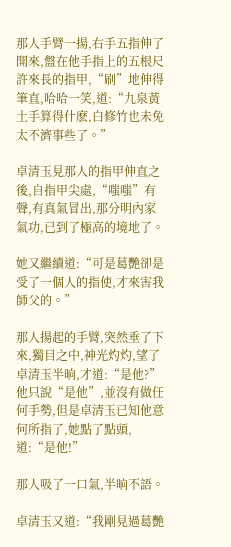那人手臂一揚,右手五指伸了開來,盤在他手指上的五根尺許來長的指甲,“刷”地伸得筆直,哈哈一笑,道:“九泉黃土手算得什麽,白修竹也未免太不濟事些了。”

卓清玉見那人的指甲伸直之後,自指甲尖處,“嗤嗤”有聲,有真氣冒出,那分明內家氣功,已到了極高的境地了。

她又繼續道:“可是葛艷卻是受了一個人的指使,才來害我師父的。”

那人揚起的手臂,突然垂了下來,獨目之中,神光灼灼,望了卓清玉半晌,才道:“是他?”他只說“是他”,並沒有做任何手勢,但是卓清玉已知他意何所指了,她點了點頭,道:“是他!”

那人吸了一口氣,半晌不語。

卓清玉又道:“我剛見過葛艷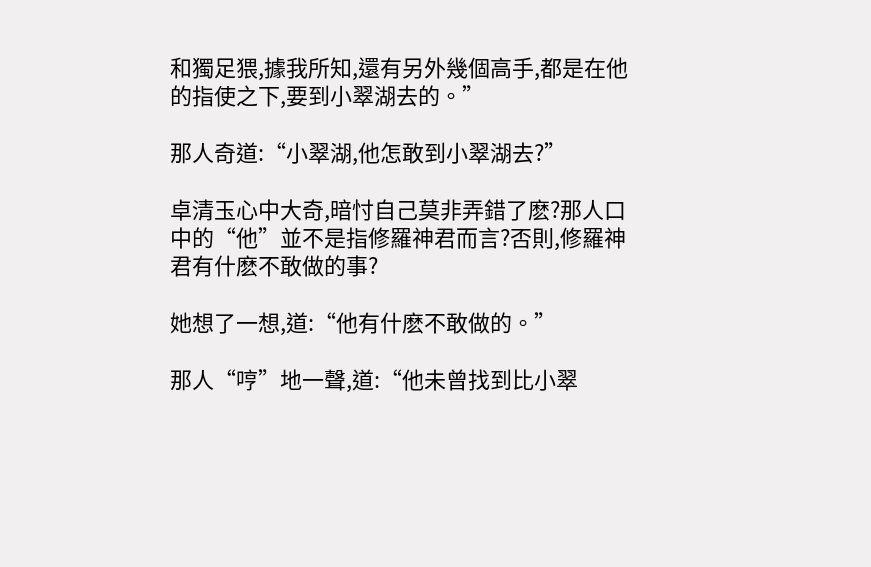和獨足猥,據我所知,還有另外幾個高手,都是在他的指使之下,要到小翠湖去的。”

那人奇道:“小翠湖,他怎敢到小翠湖去?”

卓清玉心中大奇,暗忖自己莫非弄錯了麽?那人口中的“他”並不是指修羅神君而言?否則,修羅神君有什麽不敢做的事?

她想了一想,道:“他有什麽不敢做的。”

那人“哼”地一聲,道:“他未曾找到比小翠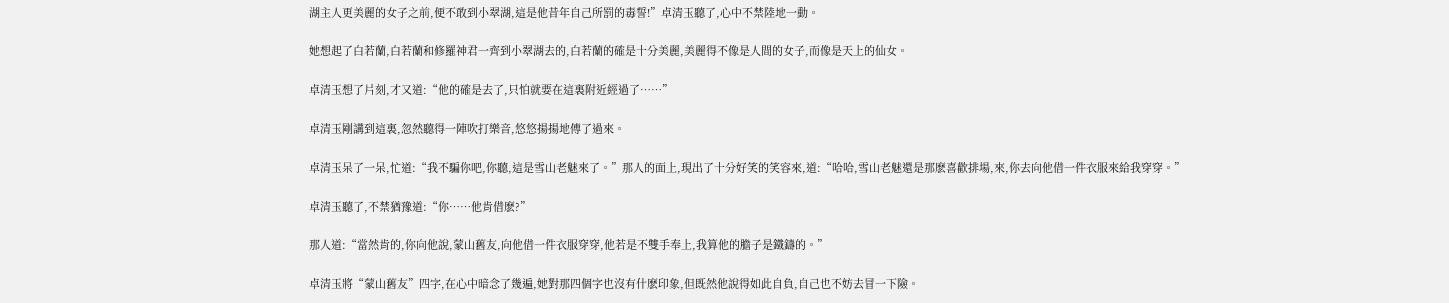湖主人更美麗的女子之前,便不敢到小翠湖,這是他昔年自己所罰的毒誓!”卓清玉聽了,心中不禁陸地一動。

她想起了白若蘭,白若蘭和修羅神君一齊到小翠湖去的,白若蘭的確是十分美麗,美麗得不像是人間的女子,而像是天上的仙女。

卓清玉想了片刻,才又道:“他的確是去了,只怕就要在這裏附近經過了……”

卓清玉剛講到這裏,忽然聽得一陣吹打樂音,悠悠揚揚地傳了過來。

卓清玉呆了一呆,忙道:“我不騙你吧,你聽,這是雪山老魅來了。”那人的面上,現出了十分好笑的笑容來,道:“哈哈,雪山老魅還是那麽喜歡排場,來,你去向他借一件衣服來給我穿穿。”

卓清玉聽了,不禁猶豫道:“你……他肯借麽?”

那人道:“當然肯的,你向他說,蒙山舊友,向他借一件衣服穿穿,他若是不雙手奉上,我算他的膽子是鐵鑄的。”

卓清玉將“蒙山舊友”四字,在心中暗念了幾遍,她對那四個字也沒有什麽印象,但既然他說得如此自負,自己也不妨去冒一下險。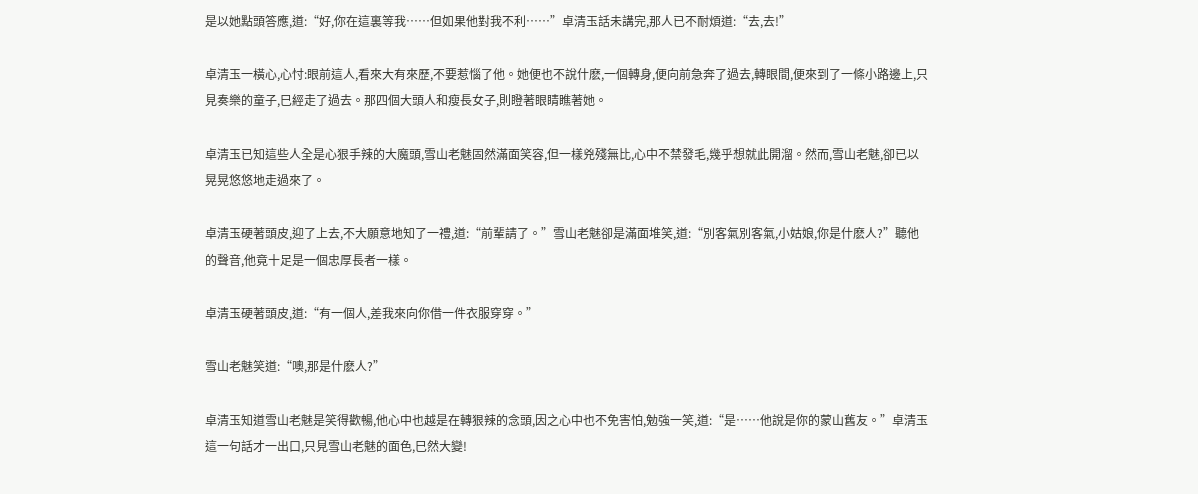是以她點頭答應,道:“好,你在這裏等我……但如果他對我不利……”卓清玉話未講完,那人已不耐煩道:“去,去!”

卓清玉一橫心,心忖:眼前這人,看來大有來歷,不要惹惱了他。她便也不說什麽,一個轉身,便向前急奔了過去,轉眼間,便來到了一條小路邊上,只見奏樂的童子,巳經走了過去。那四個大頭人和瘦長女子,則瞪著眼睛瞧著她。

卓清玉已知這些人全是心狠手辣的大魔頭,雪山老魅固然滿面笑容,但一樣兇殘無比,心中不禁發毛,幾乎想就此開溜。然而,雪山老魅,卻已以晃晃悠悠地走過來了。

卓清玉硬著頭皮,迎了上去,不大願意地知了一禮,道:“前輩請了。”雪山老魅卻是滿面堆笑,道:“別客氣別客氣,小姑娘,你是什麽人?”聽他的聲音,他竟十足是一個忠厚長者一樣。

卓清玉硬著頭皮,道:“有一個人,差我來向你借一件衣服穿穿。”

雪山老魅笑道:“噢,那是什麽人?”

卓清玉知道雪山老魅是笑得歡暢,他心中也越是在轉狠辣的念頭,因之心中也不免害怕,勉強一笑,道:“是……他說是你的蒙山舊友。”卓清玉這一句話才一出口,只見雪山老魅的面色,巳然大變!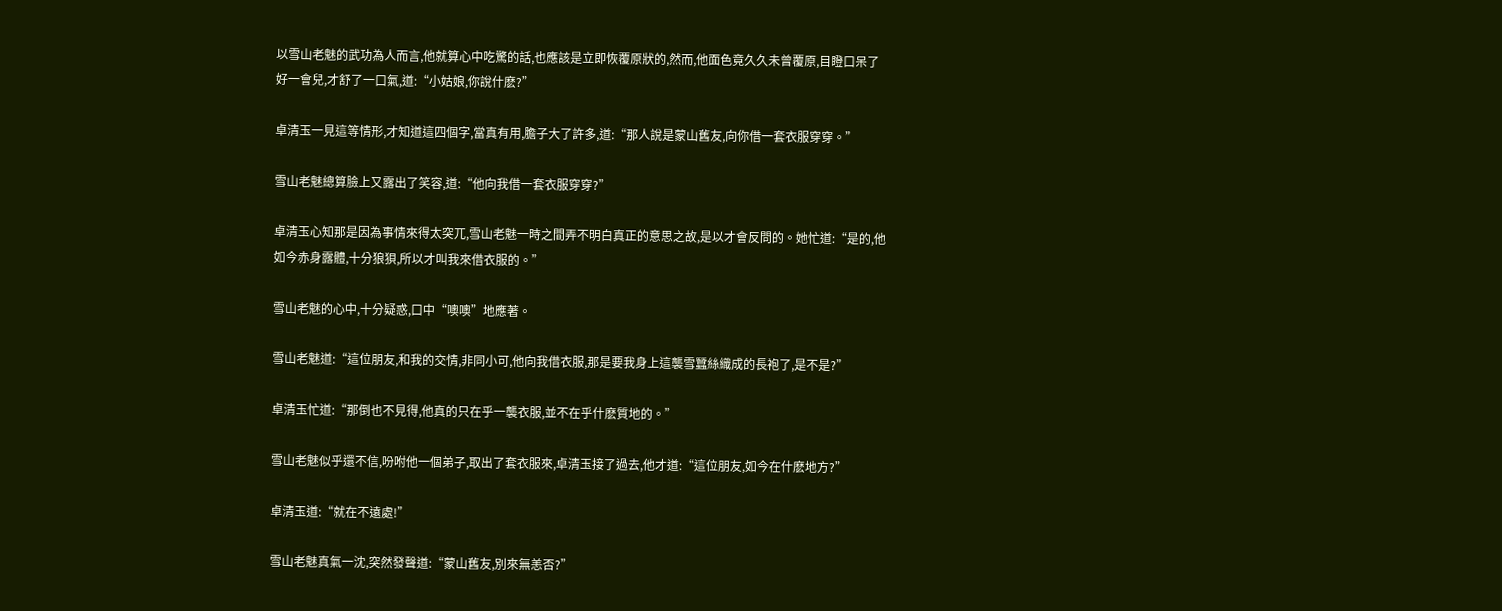以雪山老魅的武功為人而言,他就算心中吃驚的話,也應該是立即恢覆原狀的,然而,他面色竟久久未曾覆原,目瞪口呆了好一會兒,才舒了一口氣,道:“小姑娘,你說什麽?”

卓清玉一見這等情形,才知道這四個字,當真有用,膽子大了許多,道:“那人說是蒙山舊友,向你借一套衣服穿穿。”

雪山老魅總算臉上又露出了笑容,道:“他向我借一套衣服穿穿?”

卓清玉心知那是因為事情來得太突兀,雪山老魅一時之間弄不明白真正的意思之故,是以才會反問的。她忙道:“是的,他如今赤身露體,十分狼狽,所以才叫我來借衣服的。”

雪山老魅的心中,十分疑惑,口中“噢噢”地應著。

雪山老魅道:“這位朋友,和我的交情,非同小可,他向我借衣服,那是要我身上這襲雪蠶絲織成的長袍了,是不是?”

卓清玉忙道:“那倒也不見得,他真的只在乎一襲衣服,並不在乎什麽質地的。”

雪山老魅似乎還不信,吩咐他一個弟子,取出了套衣服來,卓清玉接了過去,他才道:“這位朋友,如今在什麽地方?”

卓清玉道:“就在不遠處!”

雪山老魅真氣一沈,突然發聲道:“蒙山舊友,別來無恙否?”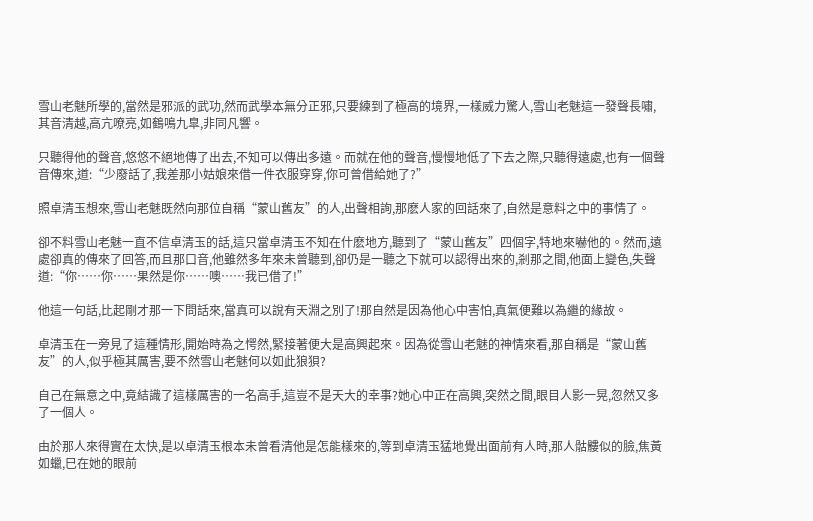雪山老魅所學的,當然是邪派的武功,然而武學本無分正邪,只要練到了極高的境界,一樣威力驚人,雪山老魅這一發聲長嘯,其音清越,高亢嘹亮,如鶴鳴九臯,非同凡響。

只聽得他的聲音,悠悠不絕地傳了出去,不知可以傳出多遠。而就在他的聲音,慢慢地低了下去之際,只聽得遠處,也有一個聲音傳來,道:“少廢話了,我差那小姑娘來借一件衣服穿穿,你可曾借給她了?”

照卓清玉想來,雪山老魅既然向那位自稱“蒙山舊友”的人,出聲相詢,那麽人家的回話來了,自然是意料之中的事情了。

卻不料雪山老魅一直不信卓清玉的話,這只當卓清玉不知在什麽地方,聽到了“蒙山舊友”四個字,特地來嚇他的。然而,遠處卻真的傳來了回答,而且那口音,他雖然多年來未曾聽到,卻仍是一聽之下就可以認得出來的,剎那之間,他面上變色,失聲道:“你……你……果然是你……噢……我已借了!”

他這一句話,比起剛才那一下問話來,當真可以說有天淵之別了!那自然是因為他心中害怕,真氣便難以為繼的緣故。

卓清玉在一旁見了這種情形,開始時為之愕然,緊接著便大是高興起來。因為從雪山老魅的神情來看,那自稱是“蒙山舊友”的人,似乎極其厲害,要不然雪山老魅何以如此狼狽?

自己在無意之中,竟結識了這樣厲害的一名高手,這豈不是天大的幸事?她心中正在高興,突然之間,眼目人影一晃,忽然又多了一個人。

由於那人來得實在太快,是以卓清玉根本未曾看清他是怎能樣來的,等到卓清玉猛地覺出面前有人時,那人骷髏似的臉,焦黃如蠟,巳在她的眼前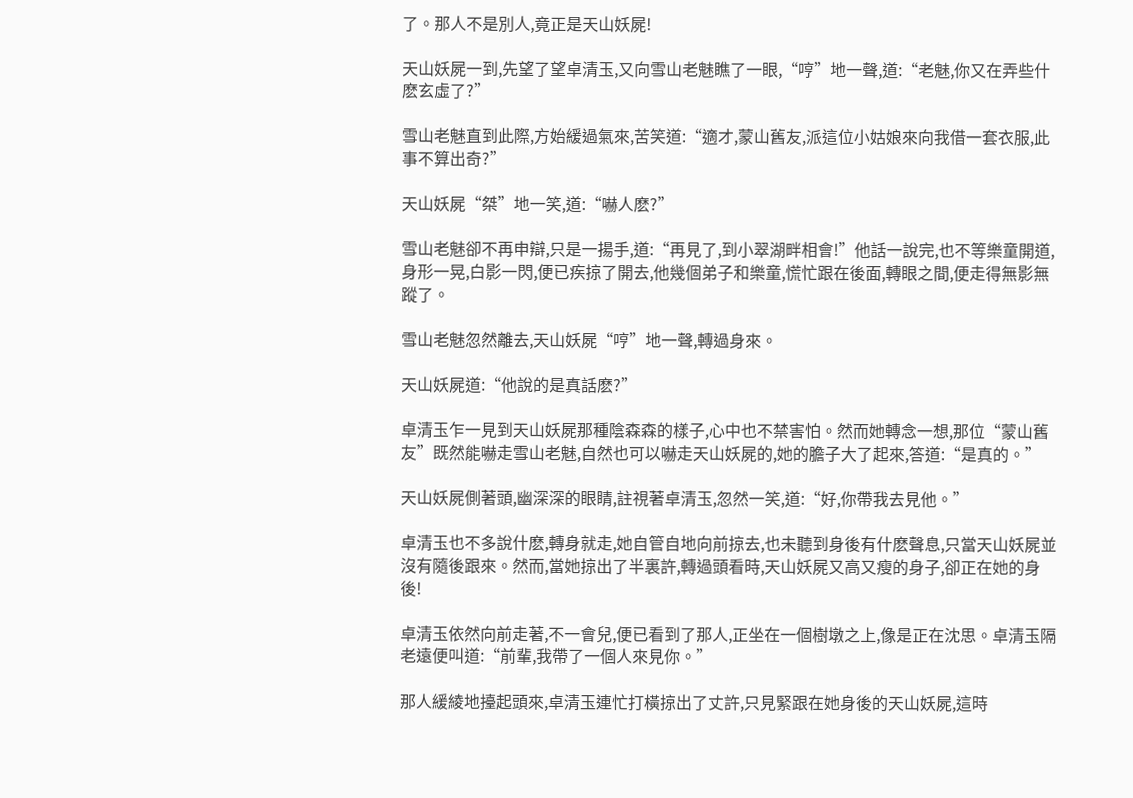了。那人不是別人,竟正是天山妖屍!

天山妖屍一到,先望了望卓清玉,又向雪山老魅瞧了一眼,“哼”地一聲,道:“老魅,你又在弄些什麽玄虛了?”

雪山老魅直到此際,方始緩過氣來,苦笑道:“適才,蒙山舊友,派這位小姑娘來向我借一套衣服,此事不算出奇?”

天山妖屍“桀”地一笑,道:“嚇人麽?”

雪山老魅卻不再申辯,只是一揚手,道:“再見了,到小翠湖畔相會!”他話一說完,也不等樂童開道,身形一晃,白影一閃,便已疾掠了開去,他幾個弟子和樂童,慌忙跟在後面,轉眼之間,便走得無影無蹤了。

雪山老魅忽然離去,天山妖屍“哼”地一聲,轉過身來。

天山妖屍道:“他說的是真話麽?”

卓清玉乍一見到天山妖屍那種陰森森的樣子,心中也不禁害怕。然而她轉念一想,那位“蒙山舊友”既然能嚇走雪山老魅,自然也可以嚇走天山妖屍的,她的膽子大了起來,答道:“是真的。”

天山妖屍側著頭,幽深深的眼睛,註視著卓清玉,忽然一笑,道:“好,你帶我去見他。”

卓清玉也不多說什麽,轉身就走,她自管自地向前掠去,也未聽到身後有什麽聲息,只當天山妖屍並沒有隨後跟來。然而,當她掠出了半裏許,轉過頭看時,天山妖屍又高又瘦的身子,卻正在她的身後!

卓清玉依然向前走著,不一會兒,便已看到了那人,正坐在一個樹墩之上,像是正在沈思。卓清玉隔老遠便叫道:“前輩,我帶了一個人來見你。”

那人緩綾地擡起頭來,卓清玉連忙打橫掠出了丈許,只見緊跟在她身後的天山妖屍,這時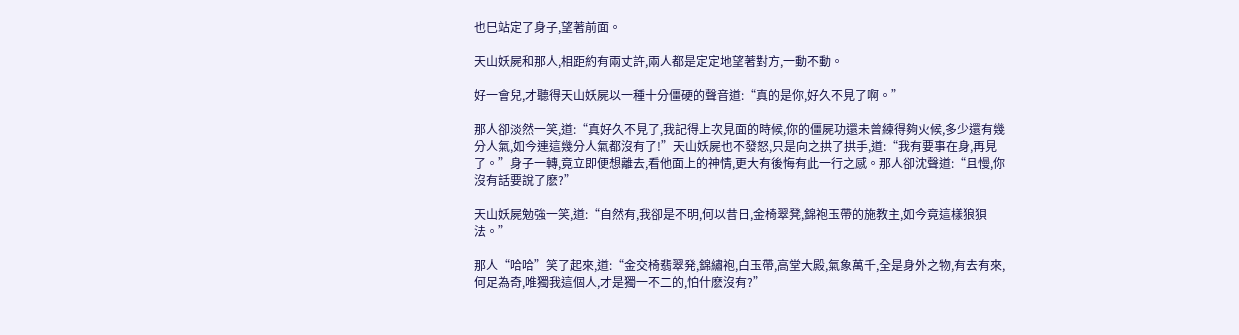也巳站定了身子,望著前面。

天山妖屍和那人,相距約有兩丈許,兩人都是定定地望著對方,一動不動。

好一會兒,才聽得天山妖屍以一種十分僵硬的聲音道:“真的是你,好久不見了啊。”

那人卻淡然一笑,道:“真好久不見了,我記得上次見面的時候,你的僵屍功還未曾練得夠火候,多少還有幾分人氣,如今連這幾分人氣都沒有了!”天山妖屍也不發怒,只是向之拱了拱手,道:“我有要事在身,再見了。”身子一轉,竟立即便想離去,看他面上的神情,更大有後悔有此一行之感。那人卻沈聲道:“且慢,你沒有話要說了麽?”

天山妖屍勉強一笑,道:“自然有,我卻是不明,何以昔日,金椅翠凳,錦袍玉帶的施教主,如今竟這樣狼狽法。”

那人“哈哈”笑了起來,道:“金交椅翡翠発,錦繡袍,白玉帶,高堂大殿,氣象萬千,全是身外之物,有去有來,何足為奇,唯獨我這個人,才是獨一不二的,怕什麽沒有?”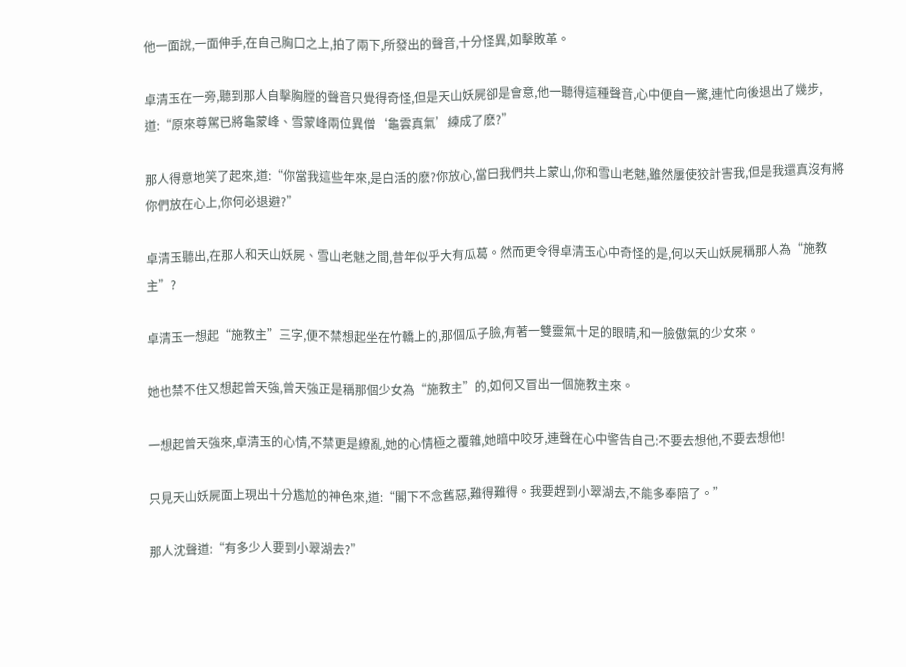他一面說,一面伸手,在自己胸口之上,拍了兩下,所發出的聲音,十分怪異,如擊敗革。

卓清玉在一旁,聽到那人自擊胸膛的聲音只覺得奇怪,但是天山妖屍卻是會意,他一聽得這種聲音,心中便自一驚,連忙向後退出了幾步,道:“原來尊駕已將龜蒙峰、雪蒙峰兩位異僧‘龜雲真氣’練成了麽?”

那人得意地笑了起來,道:“你當我這些年來,是白活的麽?你放心,當曰我們共上蒙山,你和雪山老魅,雖然屢使狡計害我,但是我還真沒有將你們放在心上,你何必退避?”

卓清玉聽出,在那人和天山妖屍、雪山老魅之間,昔年似乎大有瓜葛。然而更令得卓清玉心中奇怪的是,何以天山妖屍稱那人為“施教主”?

卓清玉一想起“施教主”三字,便不禁想起坐在竹轎上的,那個瓜子臉,有著一雙靈氣十足的眼晴,和一臉傲氣的少女來。

她也禁不住又想起曾天強,曾天強正是稱那個少女為“施教主”的,如何又冒出一個施教主來。

一想起曾天強來,卓清玉的心情,不禁更是繚亂,她的心情極之覆雜,她暗中咬牙,連聲在心中警告自己:不要去想他,不要去想他!

只見天山妖屍面上現出十分尷尬的神色來,道:“閣下不念舊惡,難得難得。我要趕到小翠湖去,不能多奉陪了。”

那人沈聲道:“有多少人要到小翠湖去?”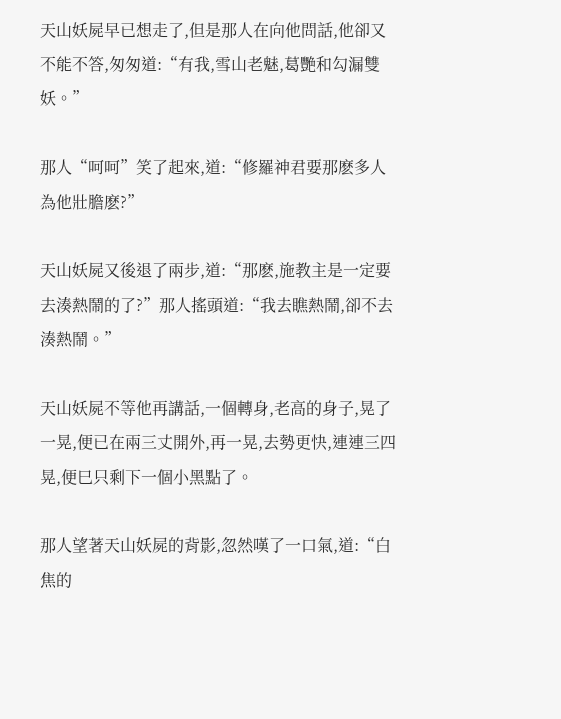天山妖屍早已想走了,但是那人在向他問話,他卻又不能不答,匆匆道:“有我,雪山老魅,葛艷和勾漏雙妖。”

那人“呵呵”笑了起來,道:“修羅神君要那麽多人為他壯膽麽?”

天山妖屍又後退了兩步,道:“那麽,施教主是一定要去湊熱鬧的了?”那人搖頭道:“我去瞧熱鬧,卻不去湊熱鬧。”

天山妖屍不等他再講話,一個轉身,老高的身子,晃了一晃,便已在兩三丈開外,再一晃,去勢更快,連連三四晃,便巳只剩下一個小黑點了。

那人望著天山妖屍的背影,忽然嘆了一口氣,道:“白焦的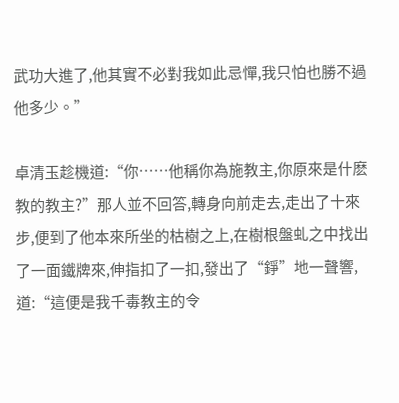武功大進了,他其實不必對我如此忌憚,我只怕也勝不過他多少。”

卓清玉趁機道:“你……他稱你為施教主,你原來是什麽教的教主?”那人並不回答,轉身向前走去,走出了十來步,便到了他本來所坐的枯樹之上,在樹根盤虬之中找出了一面鐵牌來,伸指扣了一扣,發出了“錚”地一聲響,道:“這便是我千毒教主的令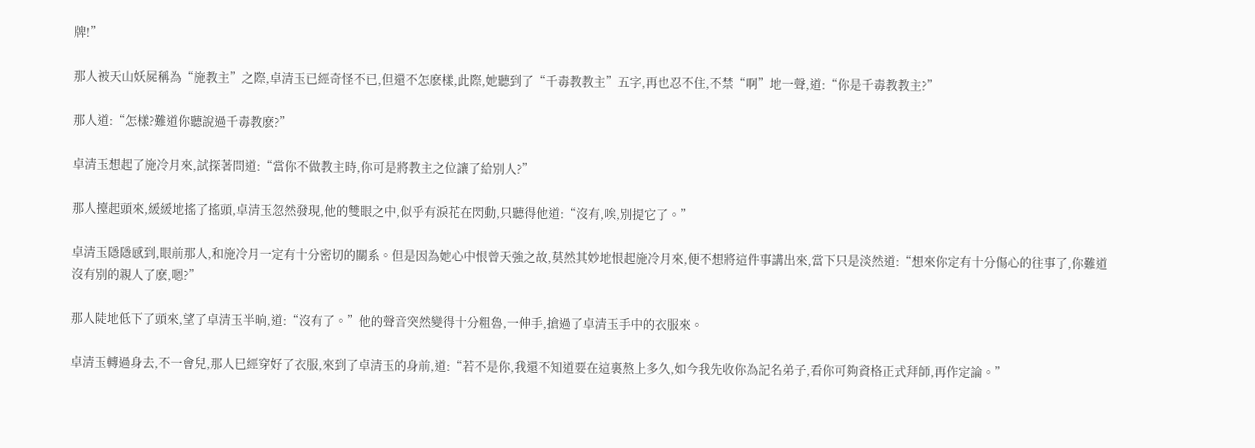牌!”

那人被天山妖屍稱為“施教主”之際,卓清玉已經奇怪不已,但還不怎麽樣,此際,她聽到了“千毒教教主”五字,再也忍不住,不禁“啊”地一聲,道:“你是千毒教教主?”

那人道:“怎樣?難道你聽說過千毒教麽?”

卓清玉想起了施冷月來,試探著問道:“當你不做教主時,你可是將教主之位讓了給別人?”

那人擡起頭來,緩緩地搖了搖頭,卓清玉忽然發現,他的雙眼之中,似乎有淚花在閃動,只聽得他道:“沒有,唉,別提它了。”

卓清玉隱隱感到,眼前那人,和施冷月一定有十分密切的關系。但是因為她心中恨曾天強之故,莫然其妙地恨起施冷月來,便不想將這件事講出來,當下只是淡然道:“想來你定有十分傷心的往事了,你難道沒有別的親人了麽,嗯?”

那人陡地低下了頭來,望了卓清玉半晌,道:“沒有了。”他的聲音突然變得十分粗魯,一伸手,搶過了卓清玉手中的衣服來。

卓清玉轉過身去,不一會兒,那人巳經穿好了衣服,來到了卓清玉的身前,道:“若不是你,我還不知道要在這裏熬上多久,如今我先收你為記名弟子,看你可夠資格正式拜師,再作定論。”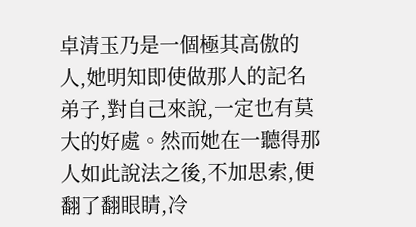卓清玉乃是一個極其高傲的人,她明知即使做那人的記名弟子,對自己來說,一定也有莫大的好處。然而她在一聽得那人如此說法之後,不加思索,便翻了翻眼睛,冷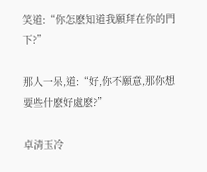笑道:“你怎麽知道我願拜在你的門下?”

那人一呆,道:“好,你不願意,那你想要些什麽好處麽?”

卓清玉冷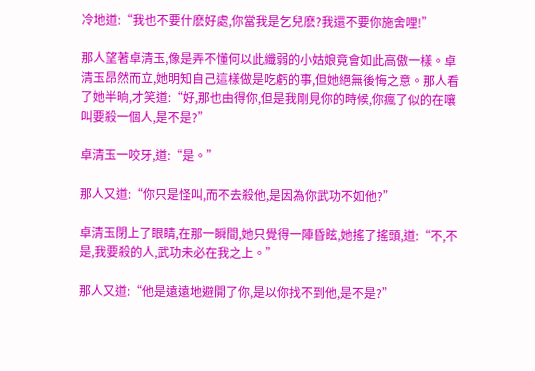冷地道:“我也不要什麽好處,你當我是乞兒麽?我還不要你施舍哩!”

那人望著卓清玉,像是弄不懂何以此纖弱的小姑娘竟會如此高傲一樣。卓清玉昂然而立,她明知自己這樣做是吃虧的事,但她絕無後悔之意。那人看了她半晌,才笑道:“好,那也由得你,但是我剛見你的時候,你瘋了似的在嚷叫要殺一個人,是不是?”

卓清玉一咬牙,道:“是。”

那人又道:“你只是怪叫,而不去殺他,是因為你武功不如他?”

卓清玉閉上了眼睛,在那一瞬間,她只覺得一陣昏眩,她搖了搖頭,道:“不,不是,我要殺的人,武功未必在我之上。”

那人又道:“他是遠遠地避開了你,是以你找不到他,是不是?”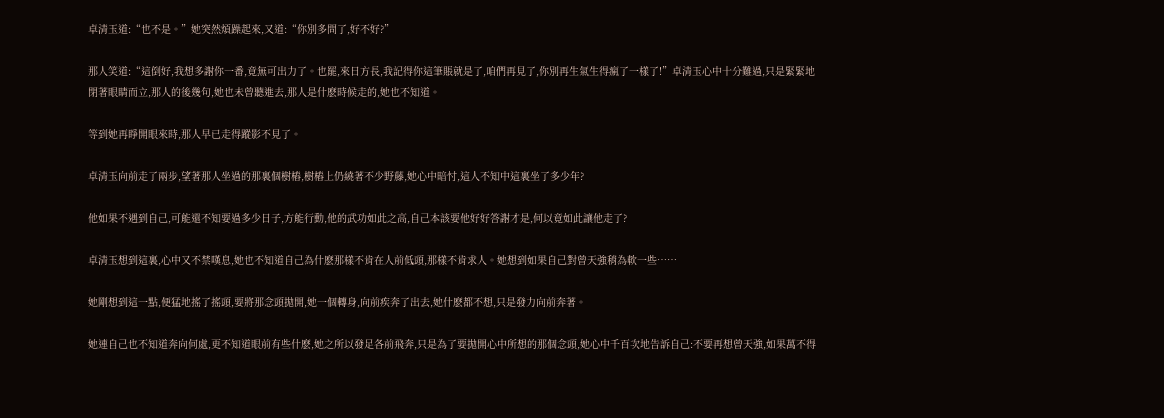卓清玉道:“也不是。”她突然煩躁起來,又道:“你別多問了,好不好?”

那人笑道:“這倒好,我想多謝你一番,竟無可出力了。也罷,來日方長,我記得你這筆賬就是了,咱們再見了,你別再生氣生得瘋了一樣了!”卓清玉心中十分難過,只是緊緊地閉著眼睛而立,那人的後幾句,她也未曾聽進去,那人是什麽時候走的,她也不知道。

等到她再睜開眼來時,那人早已走得蹤影不見了。

卓清玉向前走了兩步,望著那人坐過的那裏個樹樁,樹樁上仍繞著不少野藤,她心中暗忖,這人不知中這裏坐了多少年?

他如果不遇到自己,可能還不知要過多少日子,方能行動,他的武功如此之高,自己本該要他好好答謝才是,何以竟如此讓他走了?

卓清玉想到這裏,心中又不禁嘆息,她也不知道自己為什麽那樣不肯在人前低頭,那樣不肯求人。她想到如果自己對曾天強稍為軟一些……

她剛想到這一點,便猛地搖了搖頭,要將那念頭拋開,她一個轉身,向前疾奔了出去,她什麽都不想,只是發力向前奔著。

她連自己也不知道奔向何處,更不知道眼前有些什麽,她之所以發足各前飛奔,只是為了要拋開心中所想的那個念頭,她心中千百次地告訴自己:不要再想曾天強,如果萬不得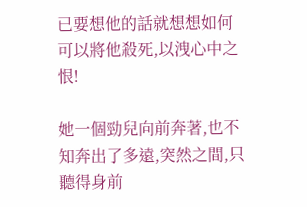已要想他的話就想想如何可以將他殺死,以洩心中之恨!

她一個勁兒向前奔著,也不知奔出了多遠,突然之間,只聽得身前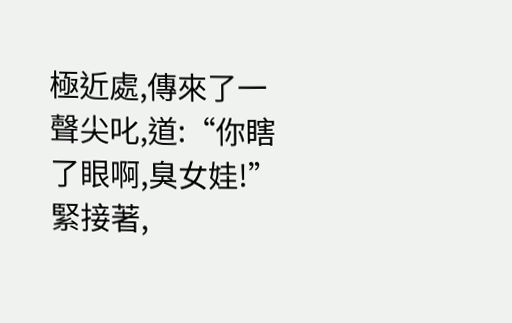極近處,傳來了一聲尖叱,道:“你瞎了眼啊,臭女娃!”緊接著,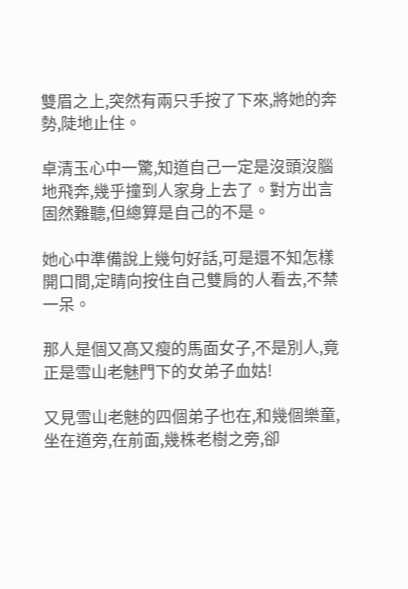雙眉之上,突然有兩只手按了下來,將她的奔勢,陡地止住。

卓清玉心中一驚,知道自己一定是沒頭沒腦地飛奔,幾乎撞到人家身上去了。對方出言固然難聽,但總算是自己的不是。

她心中準備說上幾句好話,可是還不知怎樣開口間,定睛向按住自己雙肩的人看去,不禁一呆。

那人是個又髙又瘦的馬面女子,不是別人,竟正是雪山老魅門下的女弟子血姑!

又見雪山老魅的四個弟子也在,和幾個樂童,坐在道旁,在前面,幾株老樹之旁,卻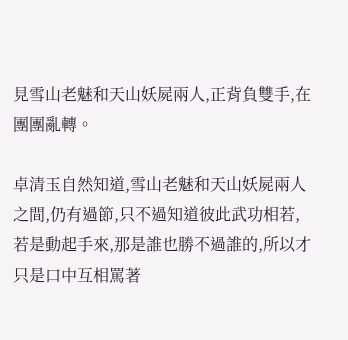見雪山老魅和天山妖屍兩人,正背負雙手,在團團亂轉。

卓清玉自然知道,雪山老魅和天山妖屍兩人之間,仍有過節,只不過知道彼此武功相若,若是動起手來,那是誰也勝不過誰的,所以才只是口中互相罵著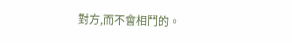對方,而不會相鬥的。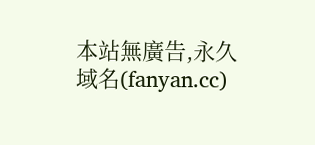本站無廣告,永久域名(fanyan.cc)